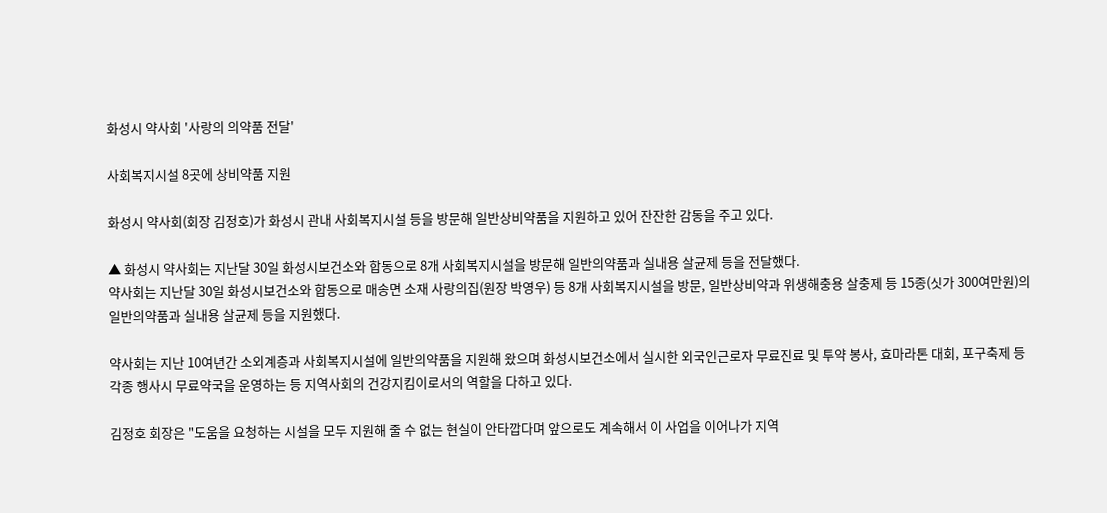화성시 약사회 '사랑의 의약품 전달'

사회복지시설 8곳에 상비약품 지원

화성시 약사회(회장 김정호)가 화성시 관내 사회복지시설 등을 방문해 일반상비약품을 지원하고 있어 잔잔한 감동을 주고 있다.

▲ 화성시 약사회는 지난달 30일 화성시보건소와 합동으로 8개 사회복지시설을 방문해 일반의약품과 실내용 살균제 등을 전달했다.
약사회는 지난달 30일 화성시보건소와 합동으로 매송면 소재 사랑의집(원장 박영우) 등 8개 사회복지시설을 방문, 일반상비약과 위생해충용 살충제 등 15종(싯가 300여만원)의 일반의약품과 실내용 살균제 등을 지원했다.

약사회는 지난 10여년간 소외계층과 사회복지시설에 일반의약품을 지원해 왔으며 화성시보건소에서 실시한 외국인근로자 무료진료 및 투약 봉사, 효마라톤 대회, 포구축제 등 각종 행사시 무료약국을 운영하는 등 지역사회의 건강지킴이로서의 역할을 다하고 있다.

김정호 회장은 "도움을 요청하는 시설을 모두 지원해 줄 수 없는 현실이 안타깝다며 앞으로도 계속해서 이 사업을 이어나가 지역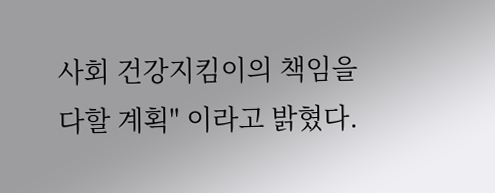사회 건강지킴이의 책임을 다할 계획" 이라고 밝혔다.